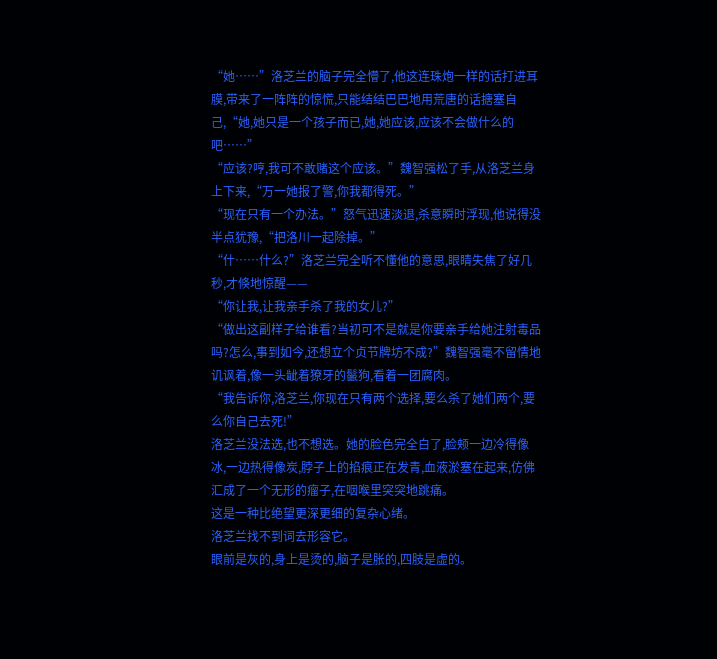“她……”洛芝兰的脑子完全懵了,他这连珠炮一样的话打进耳膜,带来了一阵阵的惊慌,只能结结巴巴地用荒唐的话搪塞自己,“她,她只是一个孩子而已,她,她应该,应该不会做什么的吧……”
“应该?哼,我可不敢赌这个应该。”魏智强松了手,从洛芝兰身上下来,“万一她报了警,你我都得死。”
“现在只有一个办法。”怒气迅速淡退,杀意瞬时浮现,他说得没半点犹豫,“把洛川一起除掉。”
“什……什么?”洛芝兰完全听不懂他的意思,眼睛失焦了好几秒,才倏地惊醒——
“你让我,让我亲手杀了我的女儿?”
“做出这副样子给谁看?当初可不是就是你要亲手给她注射毒品吗?怎么,事到如今,还想立个贞节牌坊不成?”魏智强毫不留情地讥讽着,像一头龇着獠牙的鬣狗,看着一团腐肉。
“我告诉你,洛芝兰,你现在只有两个选择,要么杀了她们两个,要么你自己去死!”
洛芝兰没法选,也不想选。她的脸色完全白了,脸颊一边冷得像冰,一边热得像炭,脖子上的掐痕正在发青,血液淤塞在起来,仿佛汇成了一个无形的瘤子,在咽喉里突突地跳痛。
这是一种比绝望更深更细的复杂心绪。
洛芝兰找不到词去形容它。
眼前是灰的,身上是烫的,脑子是胀的,四肢是虚的。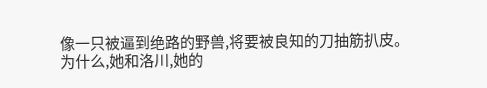像一只被逼到绝路的野兽,将要被良知的刀抽筋扒皮。
为什么,她和洛川,她的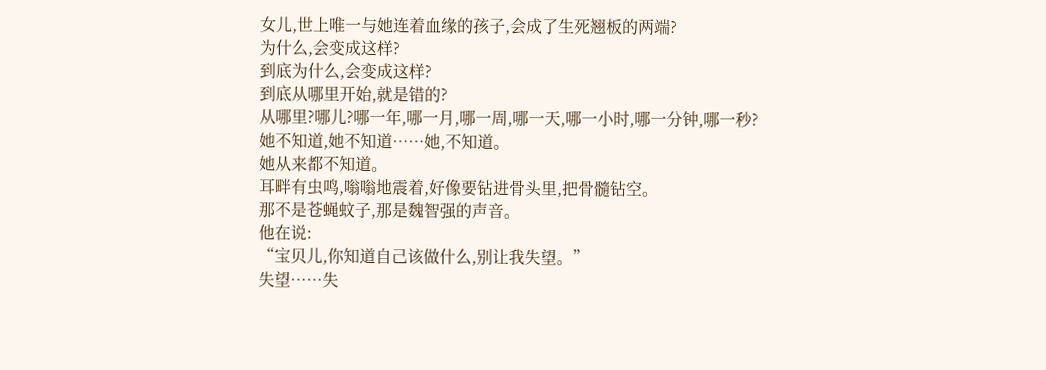女儿,世上唯一与她连着血缘的孩子,会成了生死翘板的两端?
为什么,会变成这样?
到底为什么,会变成这样?
到底从哪里开始,就是错的?
从哪里?哪儿?哪一年,哪一月,哪一周,哪一天,哪一小时,哪一分钟,哪一秒?
她不知道,她不知道……她,不知道。
她从来都不知道。
耳畔有虫鸣,嗡嗡地震着,好像要钻进骨头里,把骨髓钻空。
那不是苍蝇蚊子,那是魏智强的声音。
他在说:
“宝贝儿,你知道自己该做什么,别让我失望。”
失望……失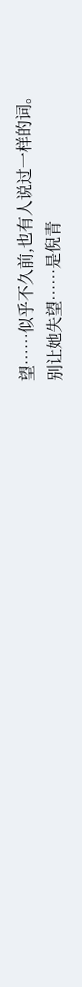望……似乎不久前,也有人说过一样的词。
别让她失望……是倪青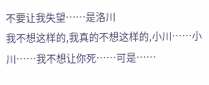不要让我失望……是洛川
我不想这样的,我真的不想这样的,小川……小川……我不想让你死……可是……